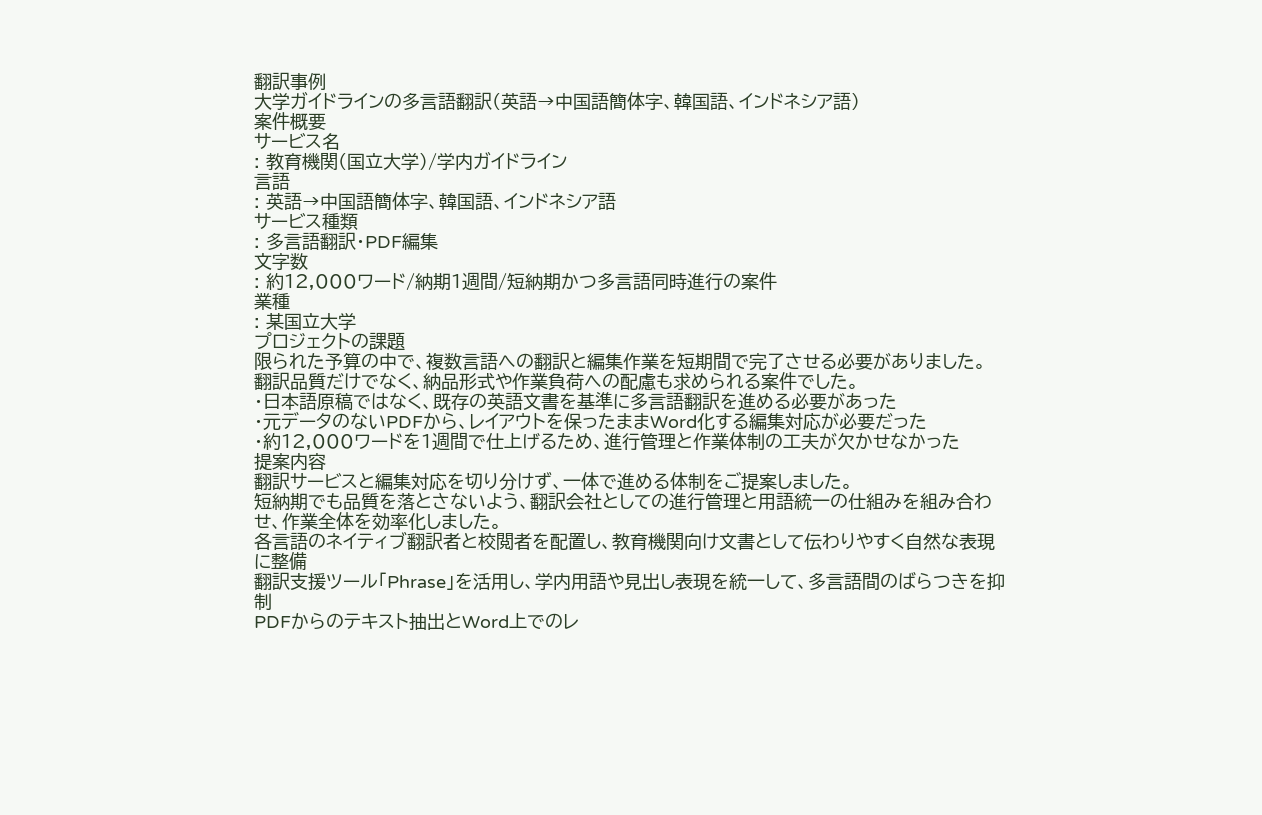翻訳事例
大学ガイドラインの多言語翻訳(英語→中国語簡体字、韓国語、インドネシア語)
案件概要
サービス名
: 教育機関(国立大学)/学内ガイドライン
言語
: 英語→中国語簡体字、韓国語、インドネシア語
サービス種類
: 多言語翻訳・PDF編集
文字数
: 約12,000ワード/納期1週間/短納期かつ多言語同時進行の案件
業種
: 某国立大学
プロジェクトの課題
限られた予算の中で、複数言語への翻訳と編集作業を短期間で完了させる必要がありました。
翻訳品質だけでなく、納品形式や作業負荷への配慮も求められる案件でした。
・日本語原稿ではなく、既存の英語文書を基準に多言語翻訳を進める必要があった
・元データのないPDFから、レイアウトを保ったままWord化する編集対応が必要だった
・約12,000ワードを1週間で仕上げるため、進行管理と作業体制の工夫が欠かせなかった
提案内容
翻訳サービスと編集対応を切り分けず、一体で進める体制をご提案しました。
短納期でも品質を落とさないよう、翻訳会社としての進行管理と用語統一の仕組みを組み合わせ、作業全体を効率化しました。
各言語のネイティブ翻訳者と校閲者を配置し、教育機関向け文書として伝わりやすく自然な表現に整備
翻訳支援ツール「Phrase」を活用し、学内用語や見出し表現を統一して、多言語間のばらつきを抑制
PDFからのテキスト抽出とWord上でのレ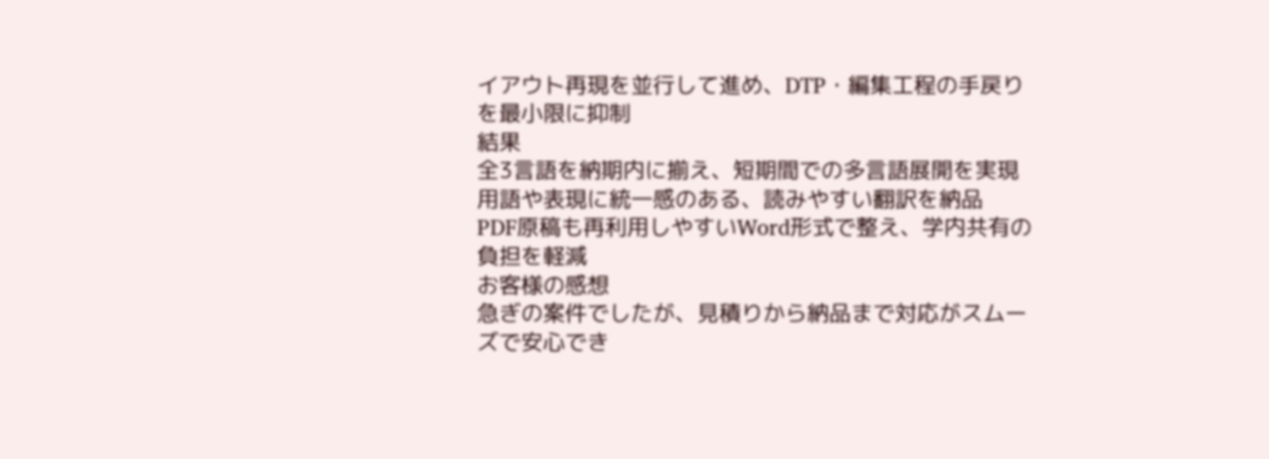イアウト再現を並行して進め、DTP・編集工程の手戻りを最小限に抑制
結果
全3言語を納期内に揃え、短期間での多言語展開を実現
用語や表現に統一感のある、読みやすい翻訳を納品
PDF原稿も再利用しやすいWord形式で整え、学内共有の負担を軽減
お客様の感想
急ぎの案件でしたが、見積りから納品まで対応がスムーズで安心でき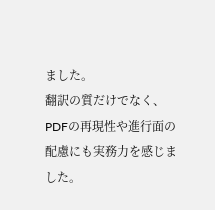ました。
翻訳の質だけでなく、PDFの再現性や進行面の配慮にも実務力を感じました。